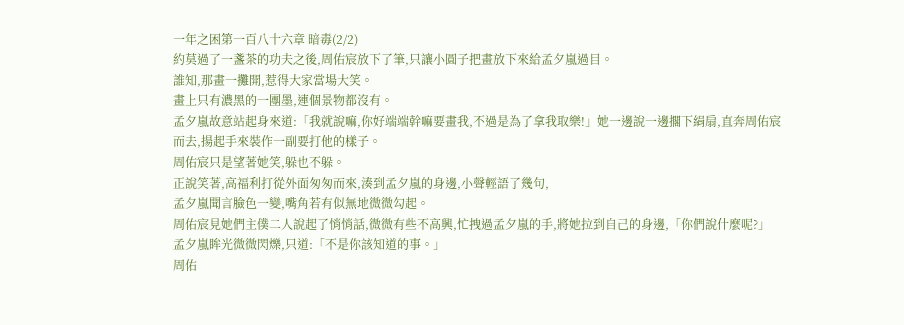一年之困第一百八十六章 暗毒(2/2)
約莫過了一盞茶的功夫之後,周佑宸放下了筆,只讓小圓子把畫放下來給孟夕嵐過目。
誰知,那畫一攤開,惹得大家當場大笑。
畫上只有濃黑的一團墨,連個景物都沒有。
孟夕嵐故意站起身來道:「我就說嘛,你好端端幹嘛要畫我,不過是為了拿我取樂!」她一邊說一邊擱下絹扇,直奔周佑宸而去,揚起手來裝作一副要打他的樣子。
周佑宸只是望著她笑,躲也不躲。
正說笑著,高福利打從外面匆匆而來,湊到孟夕嵐的身邊,小聲輕語了幾句,
孟夕嵐聞言臉色一變,嘴角若有似無地微微勾起。
周佑宸見她們主僕二人說起了悄悄話,微微有些不高興,忙拽過孟夕嵐的手,將她拉到自己的身邊,「你們說什麼呢?」
孟夕嵐眸光微微閃爍,只道:「不是你該知道的事。」
周佑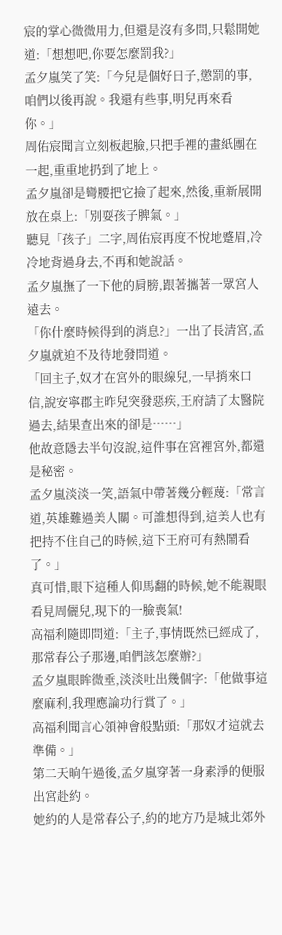宸的掌心微微用力,但還是沒有多問,只鬆開她道:「想想吧,你要怎麼罰我?」
孟夕嵐笑了笑:「今兒是個好日子,懲罰的事,咱們以後再說。我還有些事,明兒再來看你。」
周佑宸聞言立刻板起臉,只把手裡的畫紙團在一起,重重地扔到了地上。
孟夕嵐卻是彎腰把它撿了起來,然後,重新展開放在桌上:「別耍孩子脾氣。」
聽見「孩子」二字,周佑宸再度不悅地蹙眉,冷冷地背過身去,不再和她說話。
孟夕嵐撫了一下他的肩膀,跟著攜著一眾宮人遠去。
「你什麼時候得到的消息?」一出了長清宮,孟夕嵐就迫不及待地發問道。
「回主子,奴才在宮外的眼線兒,一早捎來口信,說安寧郡主昨兒突發惡疾,王府請了太醫院過去,結果查出來的卻是……」
他故意隱去半句沒說,這件事在宮裡宮外,都還是秘密。
孟夕嵐淡淡一笑,語氣中帶著幾分輕蔑:「常言道,英雄難過美人關。可誰想得到,這美人也有把持不住自己的時候,這下王府可有熱鬧看了。」
真可惜,眼下這種人仰馬翻的時候,她不能親眼看見周儷兒,現下的一臉喪氣!
高福利隨即問道:「主子,事情既然已經成了,那常春公子那邊,咱們該怎麼辦?」
孟夕嵐眼眸微垂,淡淡吐出幾個字:「他做事這麼麻利,我理應論功行賞了。」
高福利聞言心領神會般點頭:「那奴才這就去準備。」
第二天晌午過後,孟夕嵐穿著一身素淨的便服出宮赴約。
她約的人是常春公子,約的地方乃是城北郊外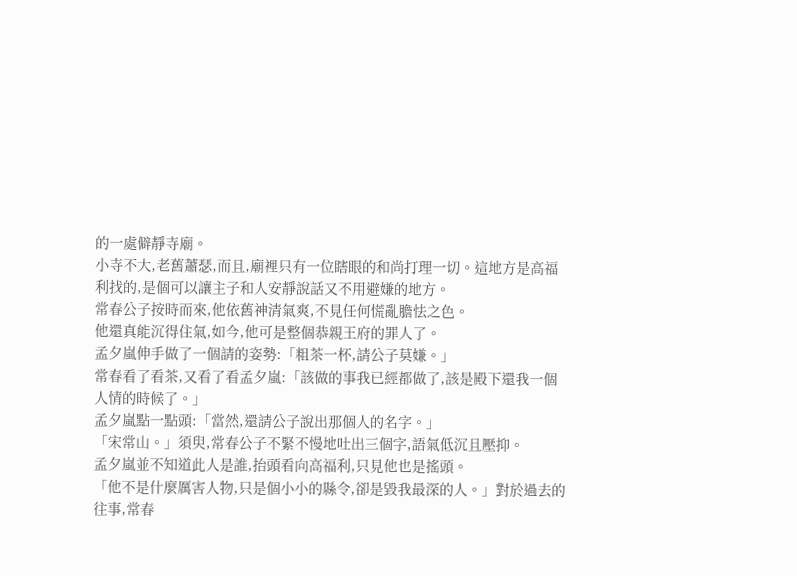的一處僻靜寺廟。
小寺不大,老舊蕭瑟,而且,廟裡只有一位瞎眼的和尚打理一切。這地方是高福利找的,是個可以讓主子和人安靜說話又不用避嫌的地方。
常春公子按時而來,他依舊神清氣爽,不見任何慌亂膽怯之色。
他還真能沉得住氣,如今,他可是整個恭親王府的罪人了。
孟夕嵐伸手做了一個請的姿勢:「粗茶一杯,請公子莫嫌。」
常春看了看茶,又看了看孟夕嵐:「該做的事我已經都做了,該是殿下還我一個人情的時候了。」
孟夕嵐點一點頭:「當然,還請公子說出那個人的名字。」
「宋常山。」須臾,常春公子不緊不慢地吐出三個字,語氣低沉且壓抑。
孟夕嵐並不知道此人是誰,抬頭看向高福利,只見他也是搖頭。
「他不是什麼厲害人物,只是個小小的縣令,卻是毀我最深的人。」對於過去的往事,常春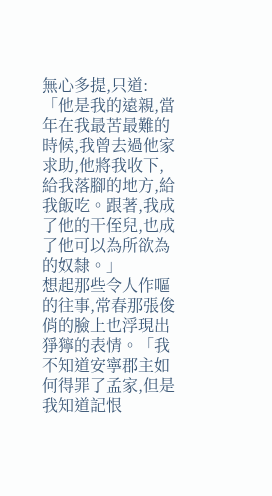無心多提,只道:「他是我的遠親,當年在我最苦最難的時候,我曾去過他家求助,他將我收下,給我落腳的地方,給我飯吃。跟著,我成了他的干侄兒,也成了他可以為所欲為的奴隸。」
想起那些令人作嘔的往事,常春那張俊俏的臉上也浮現出猙獰的表情。「我不知道安寧郡主如何得罪了孟家,但是我知道記恨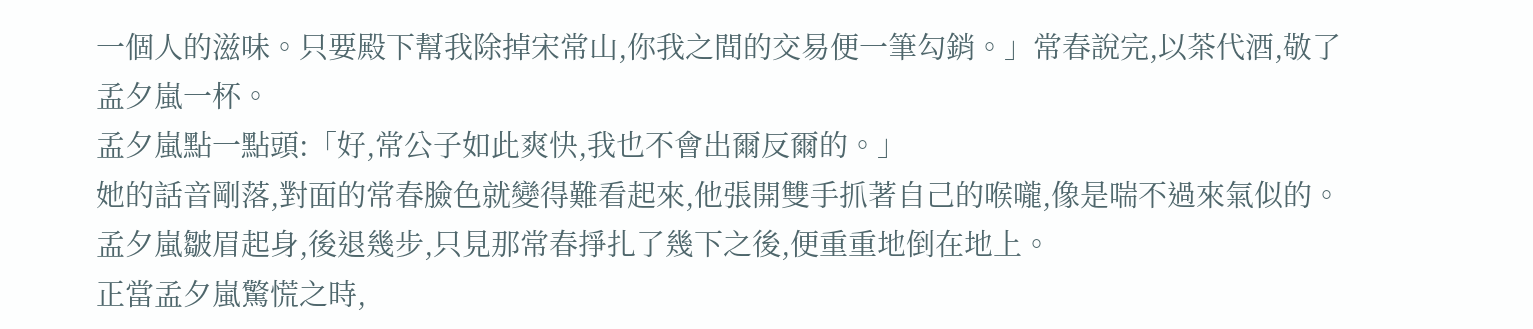一個人的滋味。只要殿下幫我除掉宋常山,你我之間的交易便一筆勾銷。」常春說完,以茶代酒,敬了孟夕嵐一杯。
孟夕嵐點一點頭:「好,常公子如此爽快,我也不會出爾反爾的。」
她的話音剛落,對面的常春臉色就變得難看起來,他張開雙手抓著自己的喉嚨,像是喘不過來氣似的。
孟夕嵐皺眉起身,後退幾步,只見那常春掙扎了幾下之後,便重重地倒在地上。
正當孟夕嵐驚慌之時,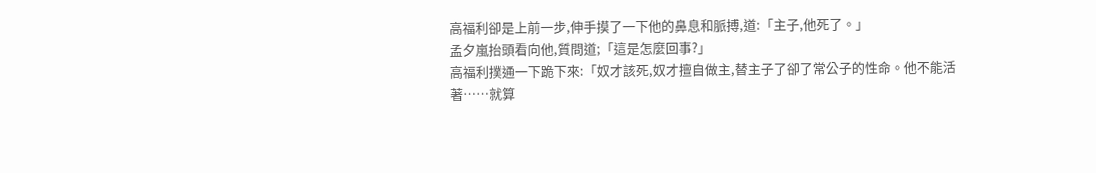高福利卻是上前一步,伸手摸了一下他的鼻息和脈搏,道:「主子,他死了。」
孟夕嵐抬頭看向他,質問道;「這是怎麼回事?」
高福利撲通一下跪下來:「奴才該死,奴才擅自做主,替主子了卻了常公子的性命。他不能活著……就算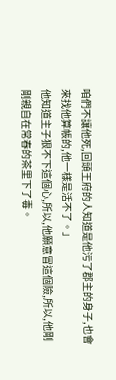咱們不讓他死,回頭王府的人知道是他污了郡主的身子,也會來找他算帳的,他一樣是活不了。」
他知道主子狠不下這個心,所以,他願意冒這個險,所以,他剛剛親自在常春的茶里下了毒。